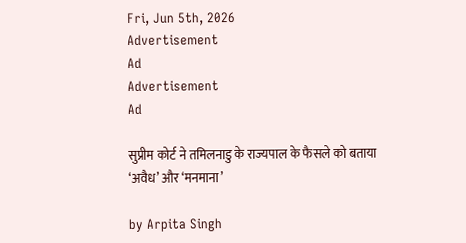Fri, Jun 5th, 2026
Advertisement
Ad
Advertisement
Ad

सुप्रीम कोर्ट ने तमिलनाडु के राज्यपाल के फैसले को बताया ‘अवैध’ और ‘मनमाना’

by Arpita Singh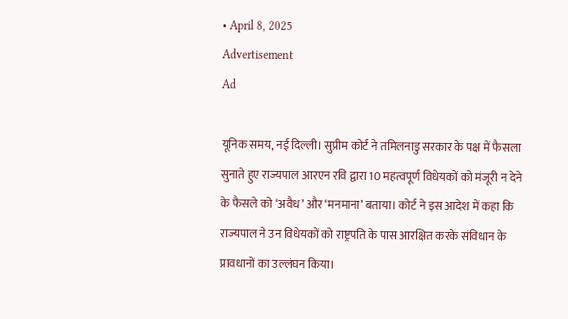• April 8, 2025
Advertisement
Ad

यूनिक समय, नई दिल्ली। सुप्रीम कोर्ट ने तमिलनाडु सरकार के पक्ष में फैसला सुनाते हुए राज्यपाल आरएन रवि द्वारा 10 महत्वपूर्ण विधेयकों को मंजूरी न देने के फैसले को ‘अवैध’ और ‘मनमाना’ बताया। कोर्ट ने इस आदेश में कहा कि राज्यपाल ने उन विधेयकों को राष्ट्रपति के पास आरक्षित करके संविधान के प्रावधानों का उल्लंघन किया।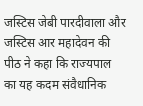जस्टिस जेबी पारदीवाला और जस्टिस आर महादेवन की पीठ ने कहा कि राज्यपाल का यह कदम संवैधानिक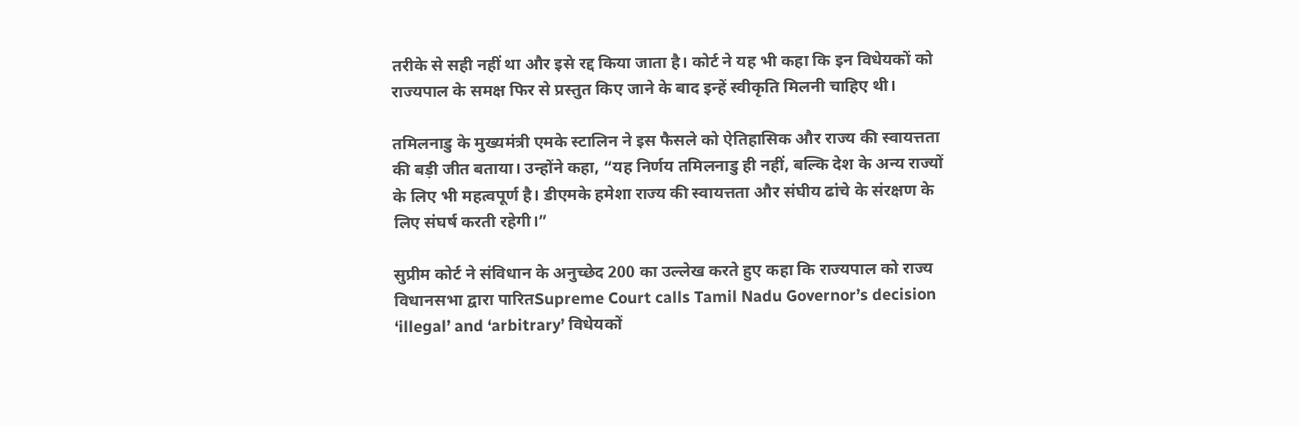तरीके से सही नहीं था और इसे रद्द किया जाता है। कोर्ट ने यह भी कहा कि इन विधेयकों को राज्यपाल के समक्ष फिर से प्रस्तुत किए जाने के बाद इन्हें स्वीकृति मिलनी चाहिए थी।

तमिलनाडु के मुख्यमंत्री एमके स्टालिन ने इस फैसले को ऐतिहासिक और राज्य की स्वायत्तता की बड़ी जीत बताया। उन्होंने कहा, “यह निर्णय तमिलनाडु ही नहीं, बल्कि देश के अन्य राज्यों के लिए भी महत्वपूर्ण है। डीएमके हमेशा राज्य की स्वायत्तता और संघीय ढांचे के संरक्षण के लिए संघर्ष करती रहेगी।”

सुप्रीम कोर्ट ने संविधान के अनुच्छेद 200 का उल्लेख करते हुए कहा कि राज्यपाल को राज्य विधानसभा द्वारा पारितSupreme Court calls Tamil Nadu Governor’s decision ‘illegal’ and ‘arbitrary’ विधेयकों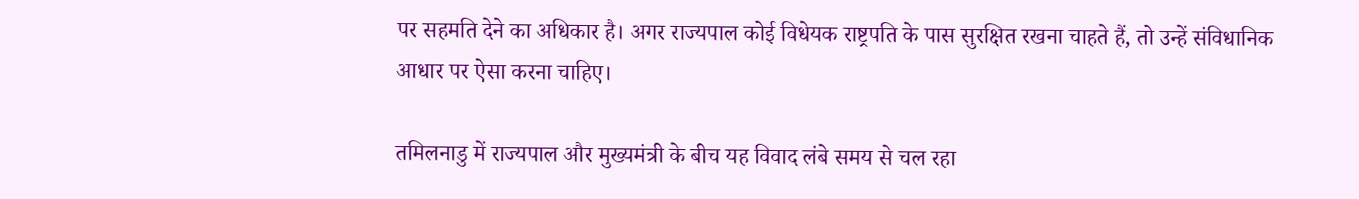पर सहमति देने का अधिकार है। अगर राज्यपाल कोई विधेयक राष्ट्रपति के पास सुरक्षित रखना चाहते हैं, तो उन्हें संविधानिक आधार पर ऐसा करना चाहिए।

तमिलनाडु में राज्यपाल और मुख्यमंत्री के बीच यह विवाद लंबे समय से चल रहा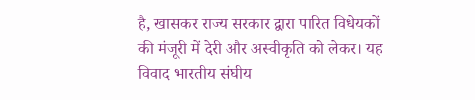है, खासकर राज्य सरकार द्वारा पारित विधेयकों की मंजूरी में देरी और अस्वीकृति को लेकर। यह विवाद भारतीय संघीय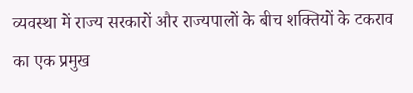व्यवस्था में राज्य सरकारों और राज्यपालों के बीच शक्तियों के टकराव का एक प्रमुख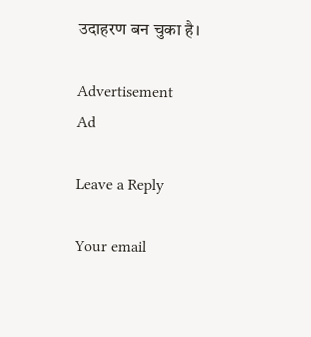उदाहरण बन चुका है।

Advertisement
Ad

Leave a Reply

Your email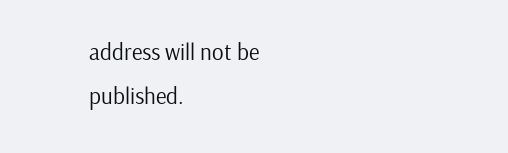address will not be published.